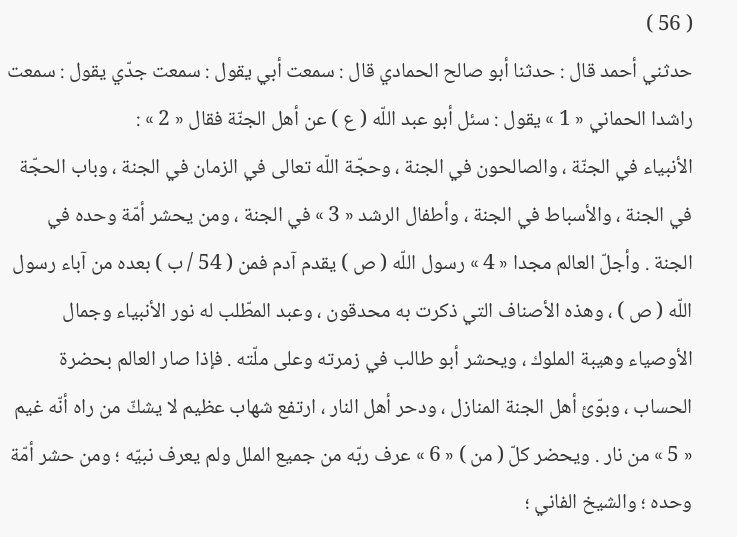( 56 )
حدثني أحمد قال : حدثنا أبو صالح الحمادي قال : سمعت أبي يقول : سمعت جدّي يقول : سمعت راشدا الحماني « 1 » يقول : سئل أبو عبد اللّه ( ع ) عن أهل الجنّة فقال « 2 » :
الأنبياء في الجنّة ، والصالحون في الجنة ، وحجّة اللّه تعالى في الزمان في الجنة ، وباب الحجّة في الجنة ، والأسباط في الجنة ، وأطفال الرشد « 3 » في الجنة ، ومن يحشر أمّة وحده في الجنة . وأجلّ العالم مجدا « 4 » رسول اللّه ( ص ) يقدم آدم فمن ( 54 / ب ) بعده من آباء رسول اللّه ( ص ) ، وهذه الأصناف التي ذكرت به محدقون ، وعبد المطّلب له نور الأنبياء وجمال الأوصياء وهيبة الملوك ، ويحشر أبو طالب في زمرته وعلى ملّته . فإذا صار العالم بحضرة الحساب ، وبوّئ أهل الجنة المنازل ، ودحر أهل النار ، ارتفع شهاب عظيم لا يشكّ من راه أنّه غيم « 5 » من نار . ويحضر كلّ ( من ) « 6 » عرف ربّه من جميع الملل ولم يعرف نبيّه ؛ ومن حشر أمّة وحده ؛ والشيخ الفاني ؛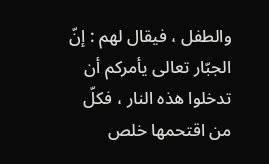والطفل ، فيقال لهم : إنّ الجبّار تعالى يأمركم أن تدخلوا هذه النار ، فكلّ من اقتحمها خلص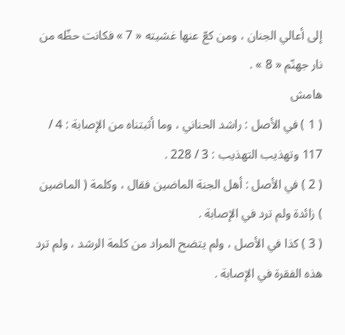إلى أعالي الجنان ، ومن كعّ عنها غشيته « 7 » فكانت حظّه من نار جهنّم « 8 » .
هامش
( 1 ) في الأصل : راشد الحناني ، وما أثبتناه من الإصابة : 4 / 117 وتهذيب التهذيب : 3 / 228 .
( 2 ) في الأصل : أهل الجنة الماضين فقال ، وكلمة ( الماضين ) زائدة ولم ترد في الإصابة .
( 3 ) كذا في الأصل ، ولم يتضح المراد من كلمة الرشد ، ولم ترد هذه الفقرة في الإصابة .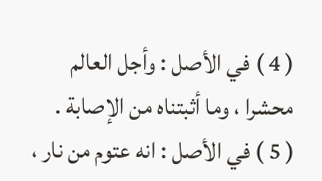( 4 ) في الأصل : وأجل العالم محشرا ، وما أثبتناه من الإصابة .
( 5 ) في الأصل : انه عتوم من نار ،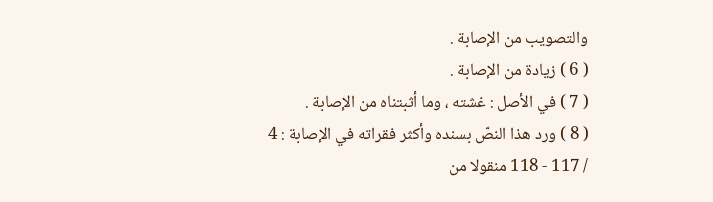والتصويب من الإصابة .
( 6 ) زيادة من الإصابة .
( 7 ) في الأصل : غشته ، وما أثبتناه من الإصابة .
( 8 ) ورد هذا النصّ بسنده وأكثر فقراته في الإصابة : 4 / 117 - 118 منقولا من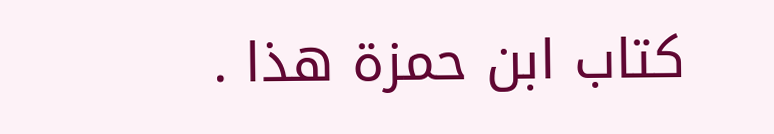كتاب ابن حمزة هذا .